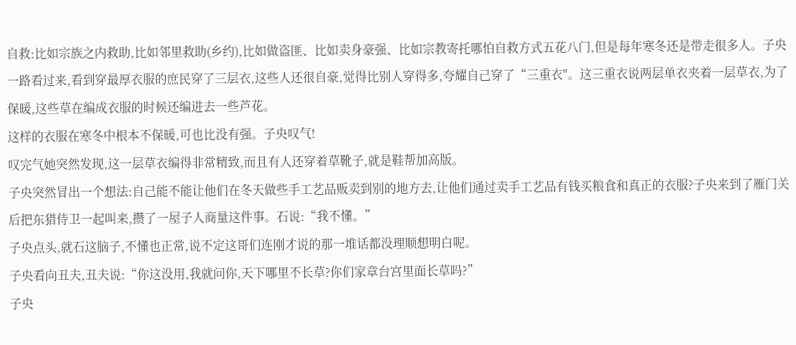自救:比如宗族之内救助,比如邻里救助(乡约),比如做盗匪、比如卖身豪强、比如宗教寄托哪怕自救方式五花八门,但是每年寒冬还是带走很多人。子央一路看过来,看到穿最厚衣服的庶民穿了三层衣,这些人还很自豪,觉得比别人穿得多,夸耀自己穿了“三重衣"。这三重衣说两层单衣夹着一层草衣,为了保暖,这些草在编成衣服的时候还编进去一些芦花。
这样的衣服在寒冬中根本不保暖,可也比没有强。子央叹气!
叹完气她突然发现,这一层草衣编得非常精致,而且有人还穿着草靴子,就是鞋帮加高版。
子央突然冒出一个想法:自己能不能让他们在冬天做些手工艺品贩卖到别的地方去,让他们通过卖手工艺品有钱买粮食和真正的衣服?子央来到了雁门关后把东猎侍卫一起叫来,攒了一屋子人商量这件事。石说:“我不懂。”
子央点头,就石这脑子,不懂也正常,说不定这哥们连刚才说的那一堆话都没理顺想明白呢。
子央看向丑夫,丑夫说:“你这没用,我就问你,天下哪里不长草?你们家章台宫里面长草吗?”
子央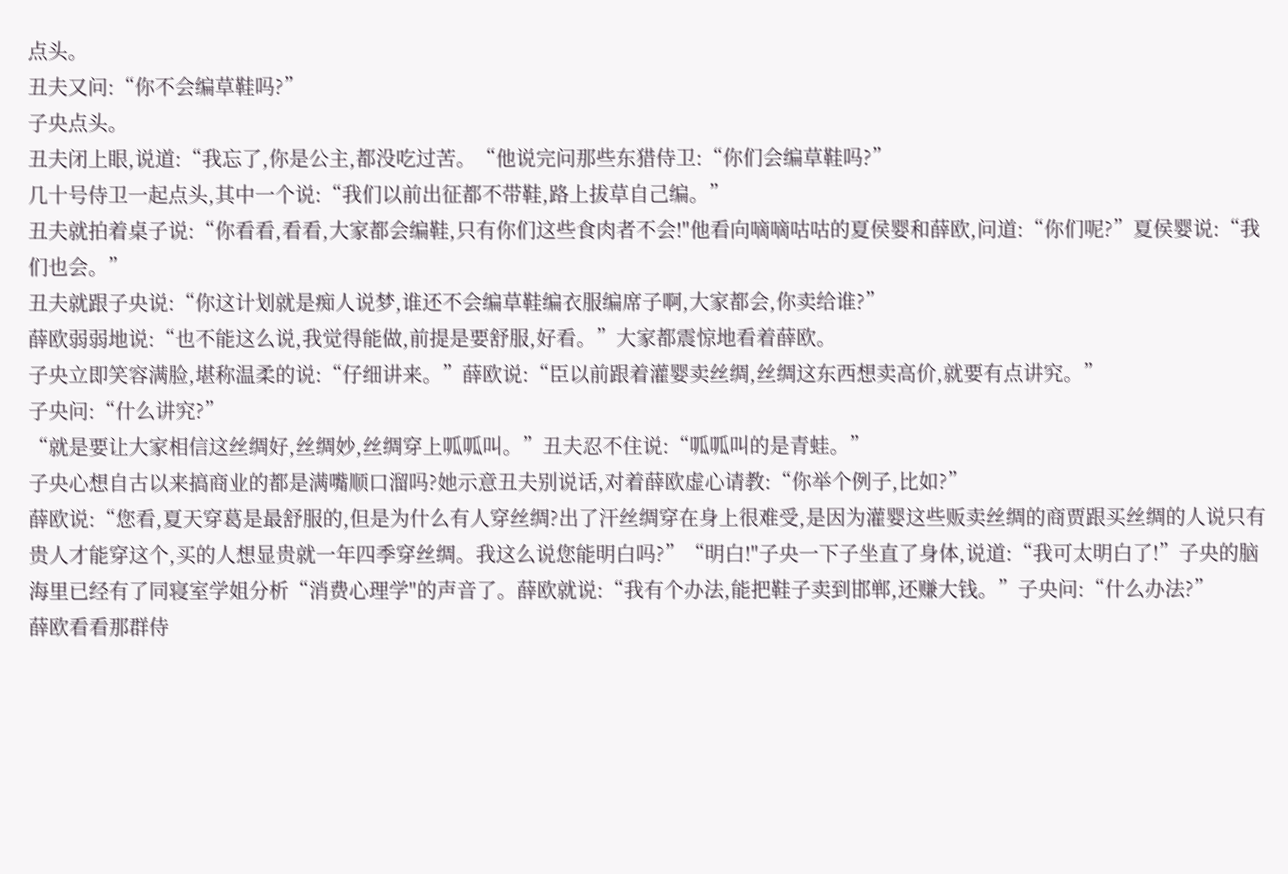点头。
丑夫又问:“你不会编草鞋吗?”
子央点头。
丑夫闭上眼,说道:“我忘了,你是公主,都没吃过苦。“他说完问那些东猎侍卫:“你们会编草鞋吗?”
几十号侍卫一起点头,其中一个说:“我们以前出征都不带鞋,路上拔草自己编。”
丑夫就拍着桌子说:“你看看,看看,大家都会编鞋,只有你们这些食肉者不会!"他看向嘀嘀咕咕的夏侯婴和薛欧,问道:“你们呢?”夏侯婴说:“我们也会。”
丑夫就跟子央说:“你这计划就是痴人说梦,谁还不会编草鞋编衣服编席子啊,大家都会,你卖给谁?”
薛欧弱弱地说:“也不能这么说,我觉得能做,前提是要舒服,好看。”大家都震惊地看着薛欧。
子央立即笑容满脸,堪称温柔的说:“仔细讲来。”薛欧说:“臣以前跟着灌婴卖丝绸,丝绸这东西想卖高价,就要有点讲究。”
子央问:“什么讲究?”
“就是要让大家相信这丝绸好,丝绸妙,丝绸穿上呱呱叫。”丑夫忍不住说:“呱呱叫的是青蛙。”
子央心想自古以来搞商业的都是满嘴顺口溜吗?她示意丑夫别说话,对着薛欧虚心请教:“你举个例子,比如?”
薛欧说:“您看,夏天穿葛是最舒服的,但是为什么有人穿丝绸?出了汗丝绸穿在身上很难受,是因为灌婴这些贩卖丝绸的商贾跟买丝绸的人说只有贵人才能穿这个,买的人想显贵就一年四季穿丝绸。我这么说您能明白吗?”“明白!"子央一下子坐直了身体,说道:“我可太明白了!”子央的脑海里已经有了同寝室学姐分析“消费心理学"的声音了。薛欧就说:“我有个办法,能把鞋子卖到邯郸,还赚大钱。”子央问:“什么办法?”
薛欧看看那群侍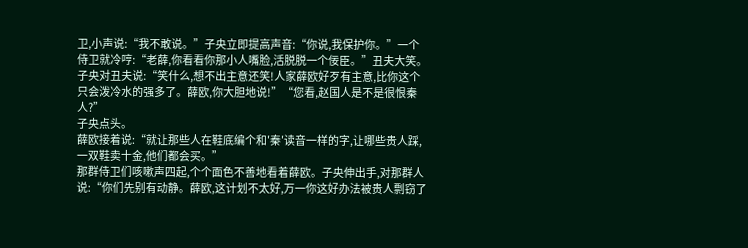卫,小声说:“我不敢说。”子央立即提高声音:“你说,我保护你。”一个侍卫就冷哼:“老薛,你看看你那小人嘴脸,活脱脱一个佞臣。”丑夫大笑。
子央对丑夫说:“笑什么,想不出主意还笑!人家薛欧好歹有主意,比你这个只会泼冷水的强多了。薛欧,你大胆地说!”“您看,赵国人是不是很恨秦人?”
子央点头。
薛欧接着说:“就让那些人在鞋底编个和′秦′读音一样的字,让哪些贵人踩,一双鞋卖十金,他们都会买。”
那群侍卫们咳嗽声四起,个个面色不善地看着薛欧。子央伸出手,对那群人说:“你们先别有动静。薛欧,这计划不太好,万一你这好办法被贵人剽窃了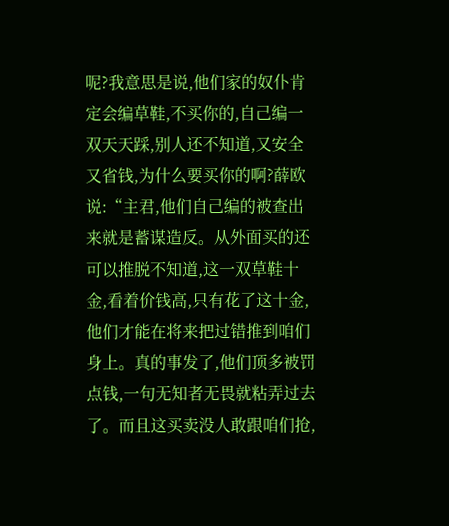呢?我意思是说,他们家的奴仆肯定会编草鞋,不买你的,自己编一双天天踩,别人还不知道,又安全又省钱,为什么要买你的啊?薛欧说:“主君,他们自己编的被查出来就是蓄谋造反。从外面买的还可以推脱不知道,这一双草鞋十金,看着价钱高,只有花了这十金,他们才能在将来把过错推到咱们身上。真的事发了,他们顶多被罚点钱,一句无知者无畏就粘弄过去了。而且这买卖没人敢跟咱们抢,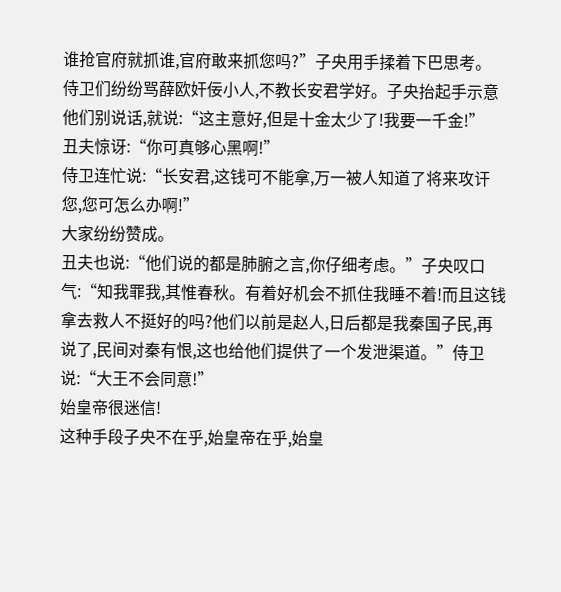谁抢官府就抓谁,官府敢来抓您吗?”子央用手揉着下巴思考。
侍卫们纷纷骂薛欧奸佞小人,不教长安君学好。子央抬起手示意他们别说话,就说:“这主意好,但是十金太少了!我要一千金!”
丑夫惊讶:“你可真够心黑啊!”
侍卫连忙说:“长安君,这钱可不能拿,万一被人知道了将来攻讦您,您可怎么办啊!”
大家纷纷赞成。
丑夫也说:“他们说的都是肺腑之言,你仔细考虑。”子央叹口气:“知我罪我,其惟春秋。有着好机会不抓住我睡不着!而且这钱拿去救人不挺好的吗?他们以前是赵人,日后都是我秦国子民,再说了,民间对秦有恨,这也给他们提供了一个发泄渠道。”侍卫说:“大王不会同意!”
始皇帝很迷信!
这种手段子央不在乎,始皇帝在乎,始皇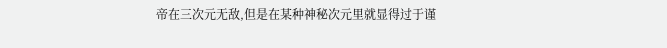帝在三次元无敌,但是在某种神秘次元里就显得过于谨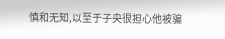慎和无知,以至于子央很担心他被骗